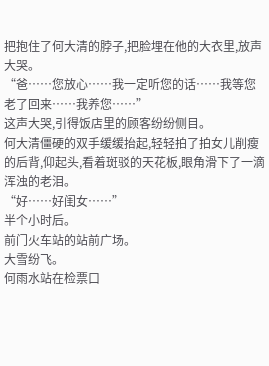把抱住了何大清的脖子,把脸埋在他的大衣里,放声大哭。
“爸……您放心……我一定听您的话……我等您老了回来……我养您……”
这声大哭,引得饭店里的顾客纷纷侧目。
何大清僵硬的双手缓缓抬起,轻轻拍了拍女儿削瘦的后背,仰起头,看着斑驳的天花板,眼角滑下了一滴浑浊的老泪。
“好……好闺女……”
半个小时后。
前门火车站的站前广场。
大雪纷飞。
何雨水站在检票口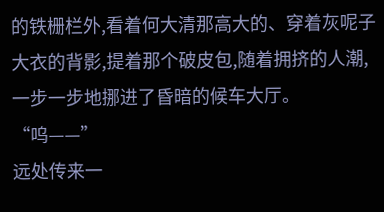的铁栅栏外,看着何大清那高大的、穿着灰呢子大衣的背影,提着那个破皮包,随着拥挤的人潮,一步一步地挪进了昏暗的候车大厅。
“呜——”
远处传来一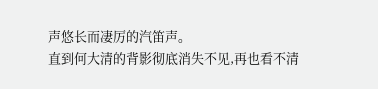声悠长而凄厉的汽笛声。
直到何大清的背影彻底消失不见,再也看不清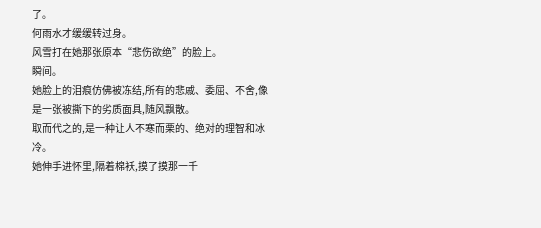了。
何雨水才缓缓转过身。
风雪打在她那张原本“悲伤欲绝”的脸上。
瞬间。
她脸上的泪痕仿佛被冻结,所有的悲戚、委屈、不舍,像是一张被撕下的劣质面具,随风飘散。
取而代之的,是一种让人不寒而栗的、绝对的理智和冰冷。
她伸手进怀里,隔着棉袄,摸了摸那一千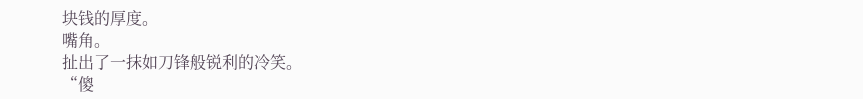块钱的厚度。
嘴角。
扯出了一抹如刀锋般锐利的冷笑。
“傻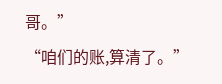哥。”
“咱们的账,算清了。”